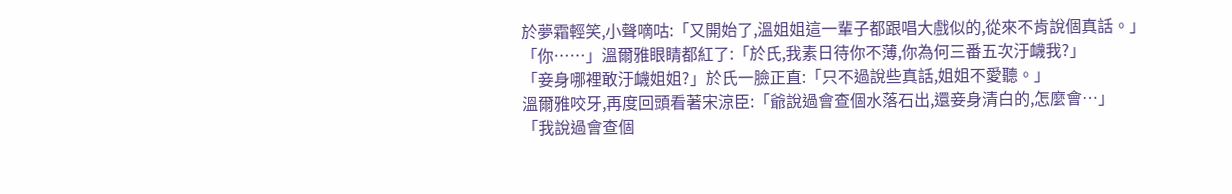於夢霜輕笑,小聲嘀咕:「又開始了,溫姐姐這一輩子都跟唱大戲似的,從來不肯說個真話。」
「你……」溫爾雅眼睛都紅了:「於氏,我素日待你不薄,你為何三番五次汙衊我?」
「妾身哪裡敢汙衊姐姐?」於氏一臉正直:「只不過說些真話,姐姐不愛聽。」
溫爾雅咬牙,再度回頭看著宋涼臣:「爺說過會查個水落石出,還妾身清白的,怎麼會…」
「我說過會查個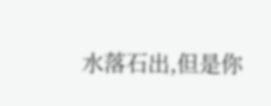水落石出,但是你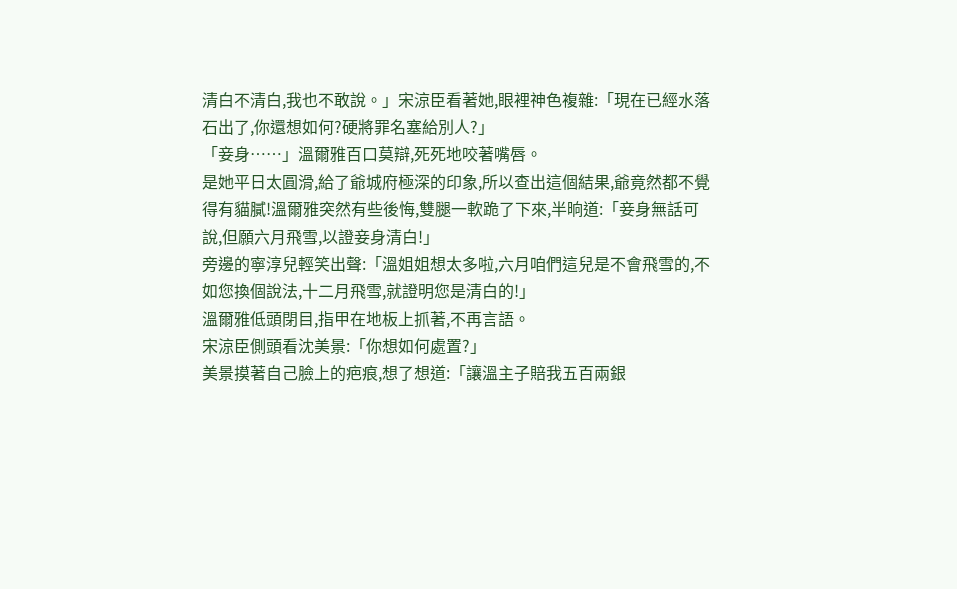清白不清白,我也不敢說。」宋涼臣看著她,眼裡神色複雜:「現在已經水落石出了,你還想如何?硬將罪名塞給別人?」
「妾身……」溫爾雅百口莫辯,死死地咬著嘴唇。
是她平日太圓滑,給了爺城府極深的印象,所以查出這個結果,爺竟然都不覺得有貓膩!溫爾雅突然有些後悔,雙腿一軟跪了下來,半晌道:「妾身無話可說,但願六月飛雪,以證妾身清白!」
旁邊的寧淳兒輕笑出聲:「溫姐姐想太多啦,六月咱們這兒是不會飛雪的,不如您換個說法,十二月飛雪,就證明您是清白的!」
溫爾雅低頭閉目,指甲在地板上抓著,不再言語。
宋涼臣側頭看沈美景:「你想如何處置?」
美景摸著自己臉上的疤痕,想了想道:「讓溫主子賠我五百兩銀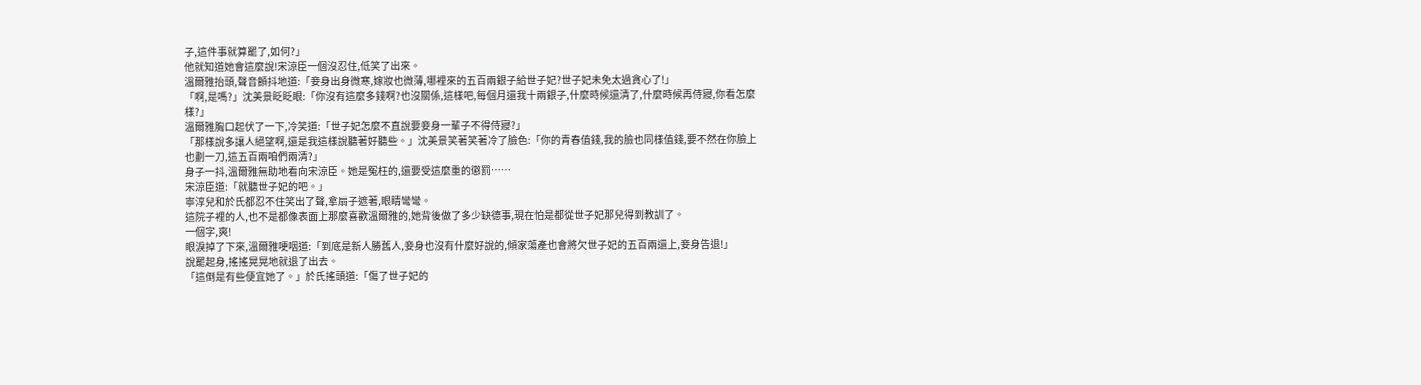子,這件事就算罷了,如何?」
他就知道她會這麼說!宋涼臣一個沒忍住,低笑了出來。
溫爾雅抬頭,聲音顫抖地道:「妾身出身微寒,嫁妝也微薄,哪裡來的五百兩銀子給世子妃?世子妃未免太過貪心了!」
「啊,是嗎?」沈美景眨眨眼:「你沒有這麼多錢啊?也沒關係,這樣吧,每個月還我十兩銀子,什麼時候還清了,什麼時候再侍寢,你看怎麼樣?」
溫爾雅胸口起伏了一下,冷笑道:「世子妃怎麼不直說要妾身一輩子不得侍寢?」
「那樣說多讓人絕望啊,還是我這樣說聽著好聽些。」沈美景笑著笑著冷了臉色:「你的青春值錢,我的臉也同樣值錢,要不然在你臉上也劃一刀,這五百兩咱們兩清?」
身子一抖,溫爾雅無助地看向宋涼臣。她是冤枉的,還要受這麼重的懲罰……
宋涼臣道:「就聽世子妃的吧。」
寧淳兒和於氏都忍不住笑出了聲,拿扇子遮著,眼睛彎彎。
這院子裡的人,也不是都像表面上那麼喜歡溫爾雅的,她背後做了多少缺德事,現在怕是都從世子妃那兒得到教訓了。
一個字,爽!
眼淚掉了下來,溫爾雅哽咽道:「到底是新人勝舊人,妾身也沒有什麼好說的,傾家蕩產也會將欠世子妃的五百兩還上,妾身告退!」
說罷起身,搖搖晃晃地就退了出去。
「這倒是有些便宜她了。」於氏搖頭道:「傷了世子妃的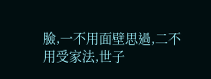臉,一不用面壁思過,二不用受家法,世子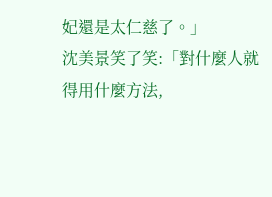妃還是太仁慈了。」
沈美景笑了笑:「對什麼人就得用什麼方法,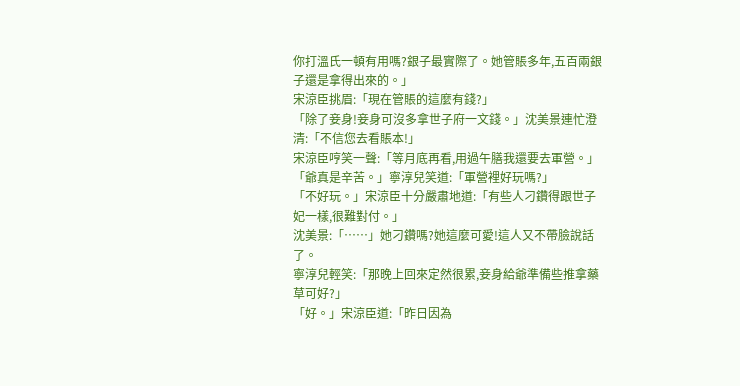你打溫氏一頓有用嗎?銀子最實際了。她管賬多年,五百兩銀子還是拿得出來的。」
宋涼臣挑眉:「現在管賬的這麼有錢?」
「除了妾身!妾身可沒多拿世子府一文錢。」沈美景連忙澄清:「不信您去看賬本!」
宋涼臣哼笑一聲:「等月底再看,用過午膳我還要去軍營。」
「爺真是辛苦。」寧淳兒笑道:「軍營裡好玩嗎?」
「不好玩。」宋涼臣十分嚴肅地道:「有些人刁鑽得跟世子妃一樣,很難對付。」
沈美景:「……」她刁鑽嗎?她這麼可愛!這人又不帶臉說話了。
寧淳兒輕笑:「那晚上回來定然很累,妾身給爺準備些推拿藥草可好?」
「好。」宋涼臣道:「昨日因為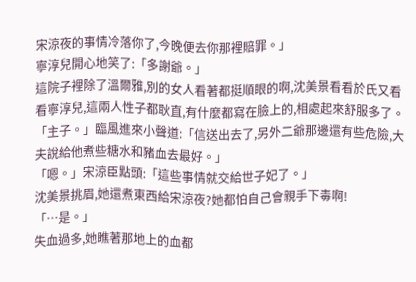宋涼夜的事情冷落你了,今晚便去你那裡賠罪。」
寧淳兒開心地笑了:「多謝爺。」
這院子裡除了溫爾雅,別的女人看著都挺順眼的啊,沈美景看看於氏又看看寧淳兒,這兩人性子都耿直,有什麼都寫在臉上的,相處起來舒服多了。
「主子。」臨風進來小聲道:「信送出去了,另外二爺那邊還有些危險,大夫說給他煮些糖水和豬血去最好。」
「嗯。」宋涼臣點頭:「這些事情就交給世子妃了。」
沈美景挑眉,她還煮東西給宋涼夜?她都怕自己會親手下毒啊!
「…是。」
失血過多,她瞧著那地上的血都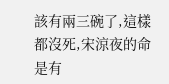該有兩三碗了,這樣都沒死,宋涼夜的命是有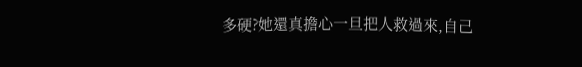多硬?她還真擔心一旦把人救過來,自己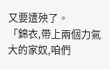又要遭殃了。
「錦衣,帶上兩個力氣大的家奴,咱們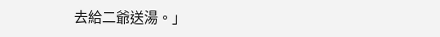去給二爺送湯。」